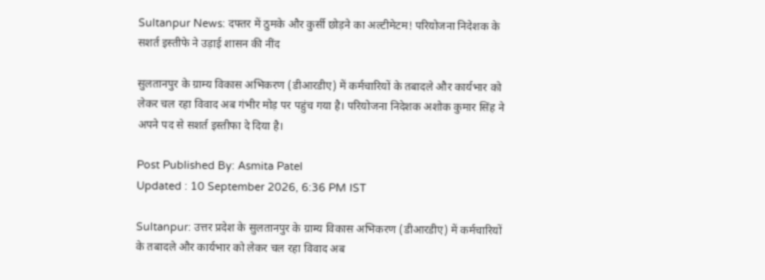Sultanpur News: दफ्तर में ठुमके और कुर्सी छोड़ने का अल्टीमेटम! परियोजना निदेशक के सशर्त इस्तीफे ने उड़ाई शासन की नींद

सुलतानपुर के ग्राम्य विकास अभिकरण (डीआरडीए) में कर्मचारियों के तबादले और कार्यभार को लेकर चल रहा विवाद अब गंभीर मोड़ पर पहुंच गया है। परियोजना निदेशक अशोक कुमार सिंह ने अपने पद से सशर्त इस्तीफा दे दिया है।

Post Published By: Asmita Patel
Updated : 10 September 2026, 6:36 PM IST

Sultanpur: उत्तर प्रदेश के सुलतानपुर के ग्राम्य विकास अभिकरण (डीआरडीए) में कर्मचारियों के तबादले और कार्यभार को लेकर चल रहा विवाद अब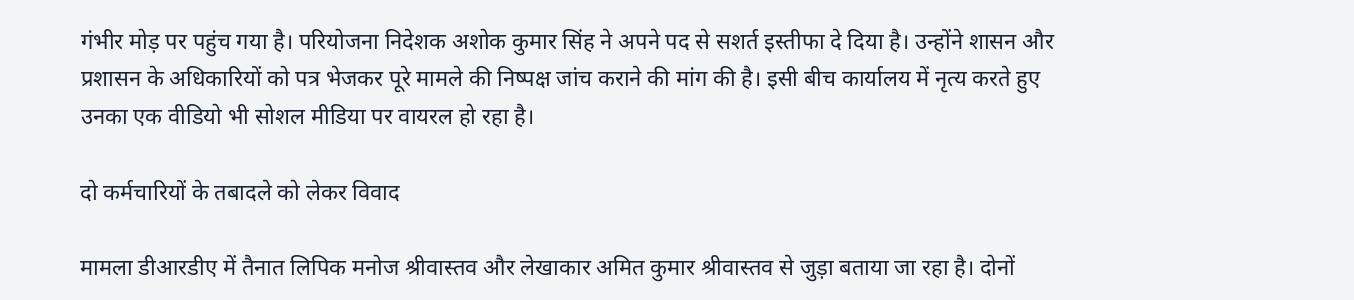गंभीर मोड़ पर पहुंच गया है। परियोजना निदेशक अशोक कुमार सिंह ने अपने पद से सशर्त इस्तीफा दे दिया है। उन्होंने शासन और प्रशासन के अधिकारियों को पत्र भेजकर पूरे मामले की निष्पक्ष जांच कराने की मांग की है। इसी बीच कार्यालय में नृत्य करते हुए उनका एक वीडियो भी सोशल मीडिया पर वायरल हो रहा है।

दो कर्मचारियों के तबादले को लेकर विवाद

मामला डीआरडीए में तैनात लिपिक मनोज श्रीवास्तव और लेखाकार अमित कुमार श्रीवास्तव से जुड़ा बताया जा रहा है। दोनों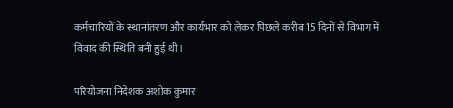कर्मचारियों के स्थानांतरण और कार्यभार को लेकर पिछले करीब 15 दिनों से विभाग में विवाद की स्थिति बनी हुई थी।

परियोजना निदेशक अशोक कुमार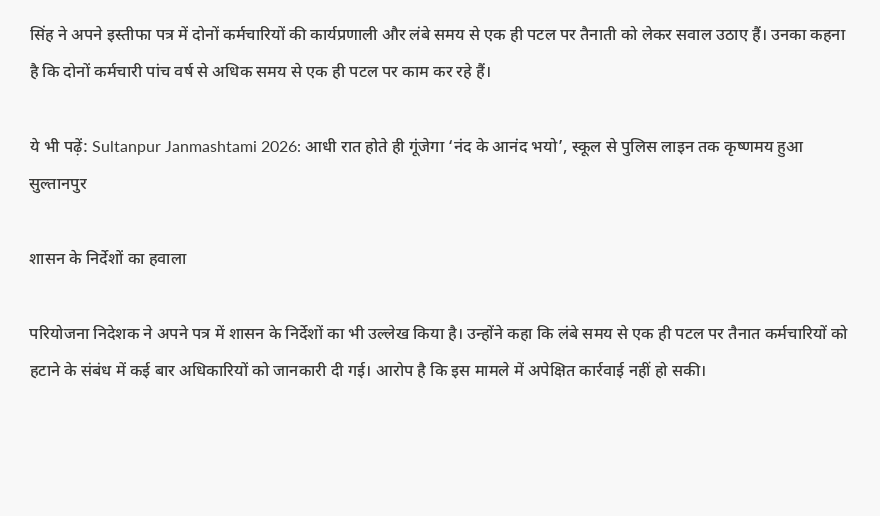सिंह ने अपने इस्तीफा पत्र में दोनों कर्मचारियों की कार्यप्रणाली और लंबे समय से एक ही पटल पर तैनाती को लेकर सवाल उठाए हैं। उनका कहना है कि दोनों कर्मचारी पांच वर्ष से अधिक समय से एक ही पटल पर काम कर रहे हैं।

ये भी पढ़ें: Sultanpur Janmashtami 2026: आधी रात होते ही गूंजेगा ‘नंद के आनंद भयो’, स्कूल से पुलिस लाइन तक कृष्णमय हुआ सुल्तानपुर

शासन के निर्देशों का हवाला

परियोजना निदेशक ने अपने पत्र में शासन के निर्देशों का भी उल्लेख किया है। उन्होंने कहा कि लंबे समय से एक ही पटल पर तैनात कर्मचारियों को हटाने के संबंध में कई बार अधिकारियों को जानकारी दी गई। आरोप है कि इस मामले में अपेक्षित कार्रवाई नहीं हो सकी।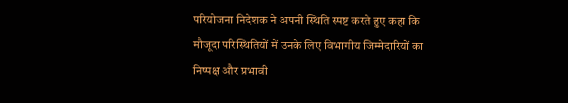परियोजना निदेशक ने अपनी स्थिति स्पष्ट करते हुए कहा कि मौजूदा परिस्थितियों में उनके लिए विभागीय जिम्मेदारियों का निष्पक्ष और प्रभावी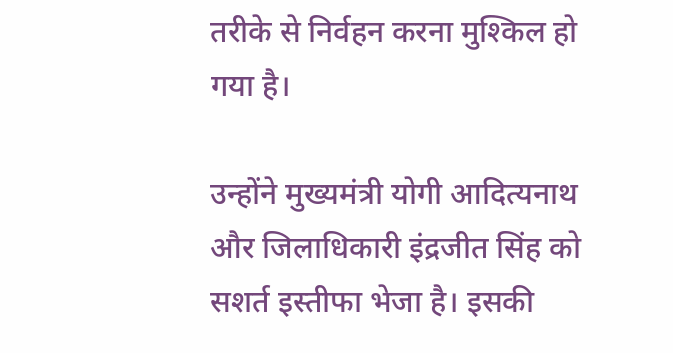तरीके से निर्वहन करना मुश्किल हो गया है।

उन्होंने मुख्यमंत्री योगी आदित्यनाथ और जिलाधिकारी इंद्रजीत सिंह को सशर्त इस्तीफा भेजा है। इसकी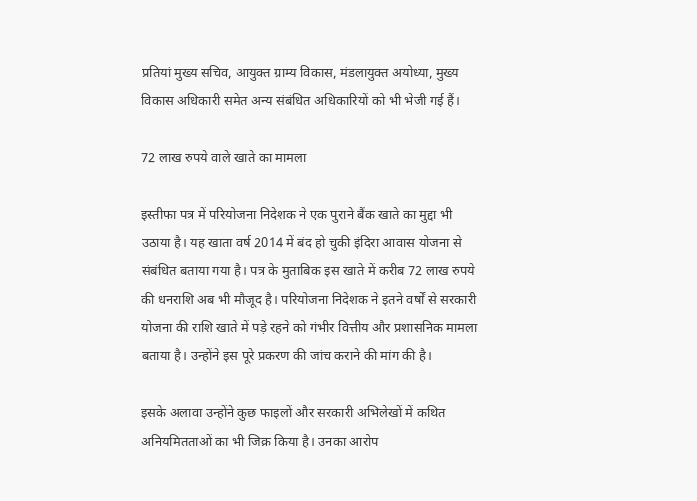प्रतियां मुख्य सचिव, आयुक्त ग्राम्य विकास, मंडलायुक्त अयोध्या, मुख्य विकास अधिकारी समेत अन्य संबंधित अधिकारियों को भी भेजी गई हैं।

72 लाख रुपये वाले खाते का मामला

इस्तीफा पत्र में परियोजना निदेशक ने एक पुराने बैंक खाते का मुद्दा भी उठाया है। यह खाता वर्ष 2014 में बंद हो चुकी इंदिरा आवास योजना से संबंधित बताया गया है। पत्र के मुताबिक इस खाते में करीब 72 लाख रुपये की धनराशि अब भी मौजूद है। परियोजना निदेशक ने इतने वर्षों से सरकारी योजना की राशि खाते में पड़े रहने को गंभीर वित्तीय और प्रशासनिक मामला बताया है। उन्होंने इस पूरे प्रकरण की जांच कराने की मांग की है।

इसके अलावा उन्होंने कुछ फाइलों और सरकारी अभिलेखों में कथित अनियमितताओं का भी जिक्र किया है। उनका आरोप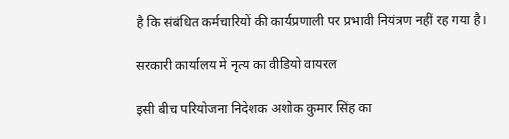है कि संबंधित कर्मचारियों की कार्यप्रणाली पर प्रभावी नियंत्रण नहीं रह गया है।

सरकारी कार्यालय में नृत्य का वीडियो वायरल

इसी बीच परियोजना निदेशक अशोक कुमार सिंह का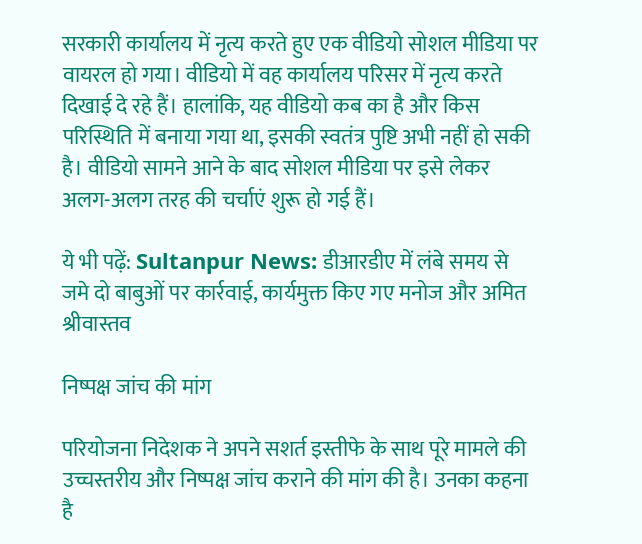सरकारी कार्यालय में नृत्य करते हुए एक वीडियो सोशल मीडिया पर वायरल हो गया। वीडियो में वह कार्यालय परिसर में नृत्य करते दिखाई दे रहे हैं। हालांकि, यह वीडियो कब का है और किस परिस्थिति में बनाया गया था, इसकी स्वतंत्र पुष्टि अभी नहीं हो सकी है। वीडियो सामने आने के बाद सोशल मीडिया पर इसे लेकर अलग-अलग तरह की चर्चाएं शुरू हो गई हैं।

ये भी पढ़ें: Sultanpur News: डीआरडीए में लंबे समय से जमे दो बाबुओं पर कार्रवाई, कार्यमुक्त किए गए मनोज और अमित श्रीवास्तव

निष्पक्ष जांच की मांग

परियोजना निदेशक ने अपने सशर्त इस्तीफे के साथ पूरे मामले की उच्चस्तरीय और निष्पक्ष जांच कराने की मांग की है। उनका कहना है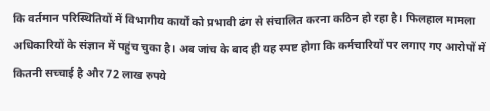कि वर्तमान परिस्थितियों में विभागीय कार्यों को प्रभावी ढंग से संचालित करना कठिन हो रहा है। फिलहाल मामला अधिकारियों के संज्ञान में पहुंच चुका है। अब जांच के बाद ही यह स्पष्ट होगा कि कर्मचारियों पर लगाए गए आरोपों में कितनी सच्चाई है और 72 लाख रुपये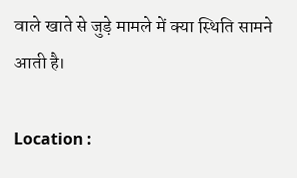वाले खाते से जुड़े मामले में क्या स्थिति सामने आती है।

Location :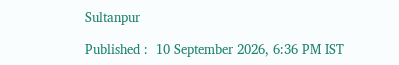Sultanpur

Published :  10 September 2026, 6:36 PM IST